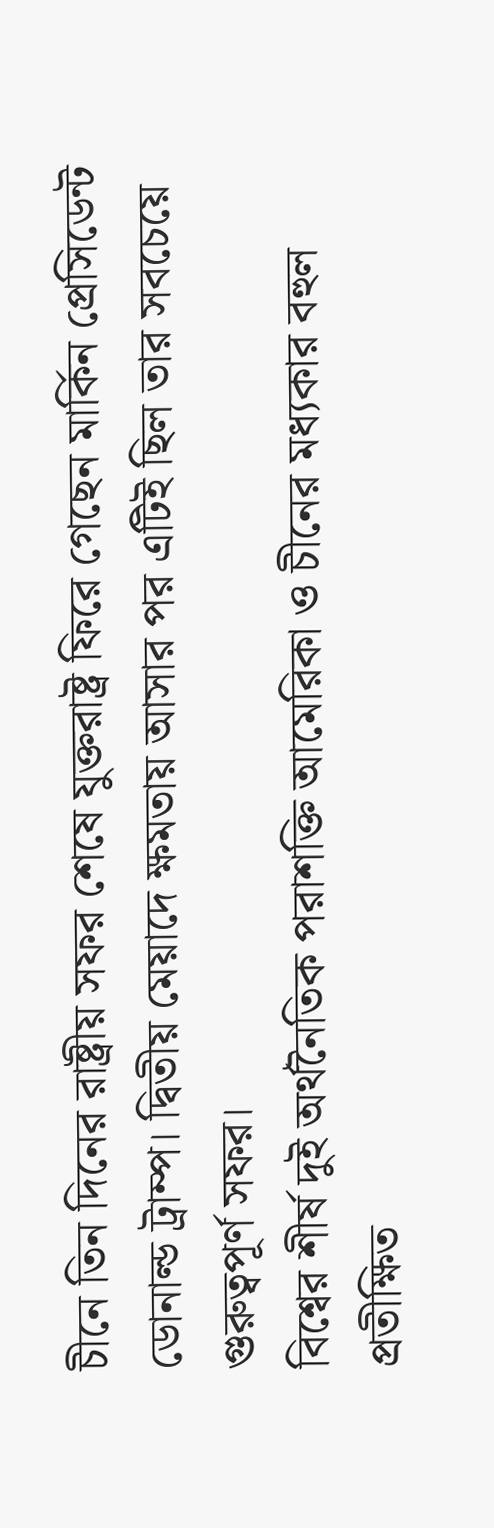চীনে তিন দিনের রাষ্ট্রীয় সফর শেষে যুক্তরাষ্ট্র ফিরে গেছেন মার্কিন প্রেসিডেন্ট ডোনাল্ড ট্রাম্প। দ্বিতীয় মেয়াদে ক্ষমতায় আসার পর এটিই ছিল তার সবচেয়ে গুরুত্বপূর্ণ সফর।
বিশ্বের শীর্ষ দুই অর্থনৈতিক পরাশক্তি আমেরিকা ও চীনের মধ্যকার বহুল প্রতীক্ষিত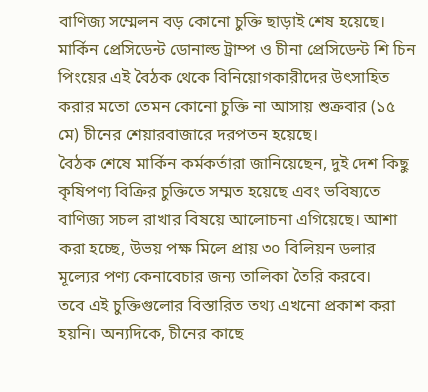বাণিজ্য সম্মেলন বড় কোনো চুক্তি ছাড়াই শেষ হয়েছে। মার্কিন প্রেসিডেন্ট ডোনাল্ড ট্রাম্প ও চীনা প্রেসিডেন্ট শি চিন পিংয়ের এই বৈঠক থেকে বিনিয়োগকারীদের উৎসাহিত করার মতো তেমন কোনো চুক্তি না আসায় শুক্রবার (১৫ মে) চীনের শেয়ারবাজারে দরপতন হয়েছে।
বৈঠক শেষে মার্কিন কর্মকর্তারা জানিয়েছেন, দুই দেশ কিছু কৃষিপণ্য বিক্রির চুক্তিতে সম্মত হয়েছে এবং ভবিষ্যতে বাণিজ্য সচল রাখার বিষয়ে আলোচনা এগিয়েছে। আশা করা হচ্ছে, উভয় পক্ষ মিলে প্রায় ৩০ বিলিয়ন ডলার মূল্যের পণ্য কেনাবেচার জন্য তালিকা তৈরি করবে।
তবে এই চুক্তিগুলোর বিস্তারিত তথ্য এখনো প্রকাশ করা হয়নি। অন্যদিকে, চীনের কাছে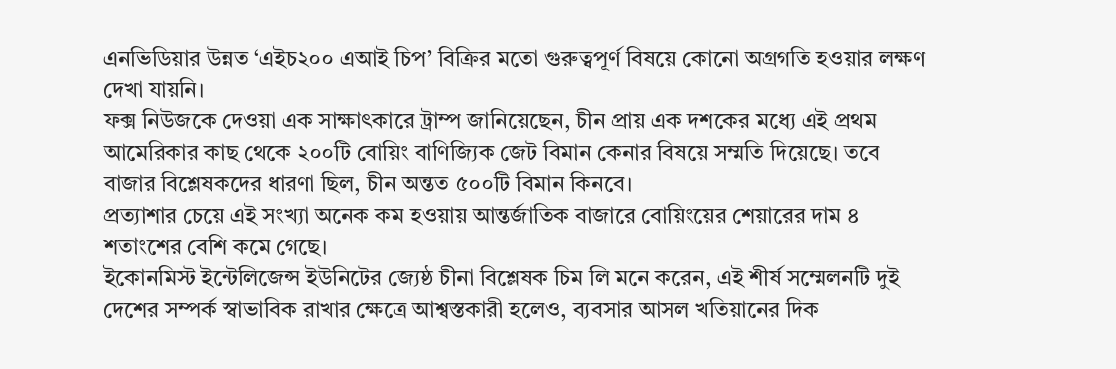এনভিডিয়ার উন্নত ‘এইচ২০০ এআই চিপ’ বিক্রির মতো গুরুত্বপূর্ণ বিষয়ে কোনো অগ্রগতি হওয়ার লক্ষণ দেখা যায়নি।
ফক্স নিউজকে দেওয়া এক সাক্ষাৎকারে ট্রাম্প জানিয়েছেন, চীন প্রায় এক দশকের মধ্যে এই প্রথম আমেরিকার কাছ থেকে ২০০টি বোয়িং বাণিজ্যিক জেট বিমান কেনার বিষয়ে সম্মতি দিয়েছে। তবে বাজার বিশ্লেষকদের ধারণা ছিল, চীন অন্তত ৫০০টি বিমান কিনবে।
প্রত্যাশার চেয়ে এই সংখ্যা অনেক কম হওয়ায় আন্তর্জাতিক বাজারে বোয়িংয়ের শেয়ারের দাম ৪ শতাংশের বেশি কমে গেছে।
ইকোনমিস্ট ইন্টেলিজেন্স ইউনিটের জ্যেষ্ঠ চীনা বিশ্লেষক চিম লি মনে করেন, এই শীর্ষ সম্মেলনটি দুই দেশের সম্পর্ক স্বাভাবিক রাখার ক্ষেত্রে আশ্বস্তকারী হলেও, ব্যবসার আসল খতিয়ানের দিক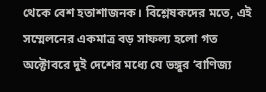থেকে বেশ হতাশাজনক। বিশ্লেষকদের মতে, এই সম্মেলনের একমাত্র বড় সাফল্য হলো গত অক্টোবরে দুই দেশের মধ্যে যে ভঙ্গুর ‘বাণিজ্য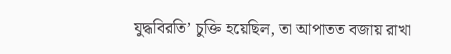যুদ্ধবিরতি’ চুক্তি হয়েছিল, তা আপাতত বজায় রাখা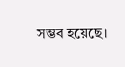সম্ভব হয়েছে।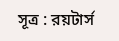সূত্র : রয়টার্স